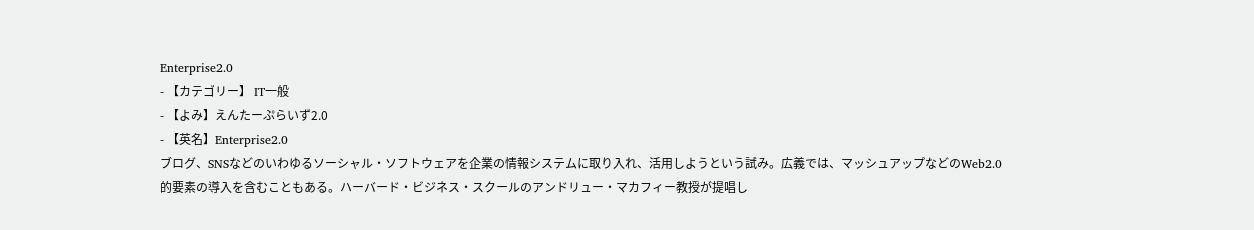Enterprise2.0
- 【カテゴリー】 IT一般
- 【よみ】えんたーぷらいず2.0
- 【英名】Enterprise2.0
ブログ、SNSなどのいわゆるソーシャル・ソフトウェアを企業の情報システムに取り入れ、活用しようという試み。広義では、マッシュアップなどのWeb2.0的要素の導入を含むこともある。ハーバード・ビジネス・スクールのアンドリュー・マカフィー教授が提唱し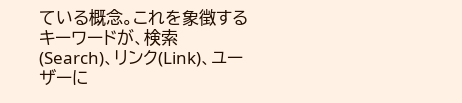ている概念。これを象徴するキーワードが、検索(Search)、リンク(Link)、ユーザーに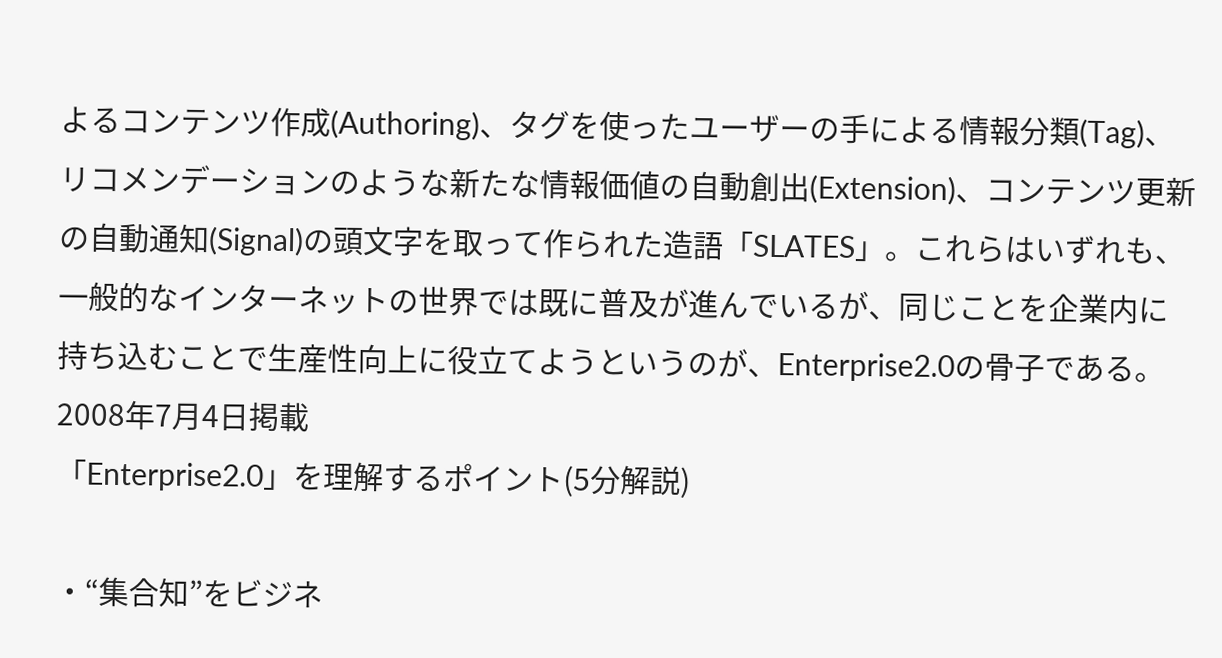よるコンテンツ作成(Authoring)、タグを使ったユーザーの手による情報分類(Tag)、リコメンデーションのような新たな情報価値の自動創出(Extension)、コンテンツ更新の自動通知(Signal)の頭文字を取って作られた造語「SLATES」。これらはいずれも、一般的なインターネットの世界では既に普及が進んでいるが、同じことを企業内に持ち込むことで生産性向上に役立てようというのが、Enterprise2.0の骨子である。
2008年7月4日掲載
「Enterprise2.0」を理解するポイント(5分解説)

・“集合知”をビジネ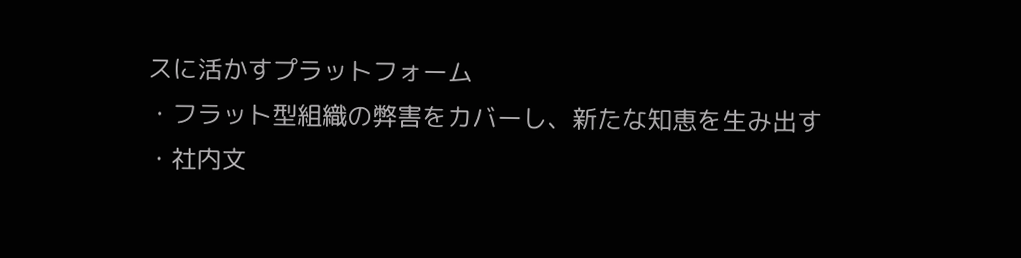スに活かすプラットフォーム
・フラット型組織の弊害をカバーし、新たな知恵を生み出す
・社内文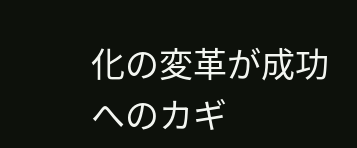化の変革が成功へのカギ